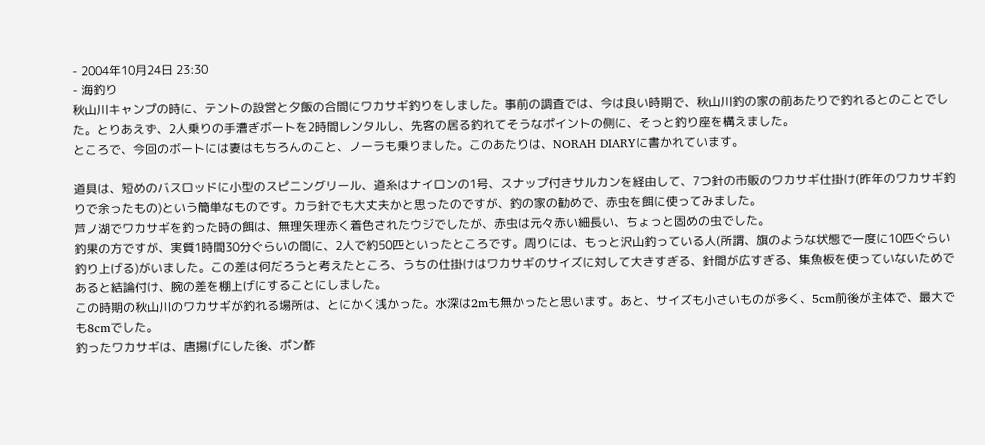- 2004年10月24日 23:30
- 海釣り
秋山川キャンプの時に、テントの設営と夕飯の合間にワカサギ釣りをしました。事前の調査では、今は良い時期で、秋山川釣の家の前あたりで釣れるとのことでした。とりあえず、2人乗りの手漕ぎボートを2時間レンタルし、先客の居る釣れてそうなポイントの側に、そっと釣り座を構えました。
ところで、今回のボートには妻はもちろんのこと、ノーラも乗りました。このあたりは、NORAH DIARYに書かれています。

道具は、短めのバスロッドに小型のスピニングリール、道糸はナイロンの1号、スナップ付きサルカンを経由して、7つ針の市販のワカサギ仕掛け(昨年のワカサギ釣りで余ったもの)という簡単なものです。カラ針でも大丈夫かと思ったのですが、釣の家の勧めで、赤虫を餌に使ってみました。
芦ノ湖でワカサギを釣った時の餌は、無理矢理赤く着色されたウジでしたが、赤虫は元々赤い細長い、ちょっと固めの虫でした。
釣果の方ですが、実質1時間30分ぐらいの間に、2人で約50匹といったところです。周りには、もっと沢山釣っている人(所謂、旗のような状態で一度に10匹ぐらい釣り上げる)がいました。この差は何だろうと考えたところ、うちの仕掛けはワカサギのサイズに対して大きすぎる、針間が広すぎる、集魚板を使っていないためであると結論付け、腕の差を棚上げにすることにしました。
この時期の秋山川のワカサギが釣れる場所は、とにかく浅かった。水深は2mも無かったと思います。あと、サイズも小さいものが多く、5cm前後が主体で、最大でも8cmでした。
釣ったワカサギは、唐揚げにした後、ポン酢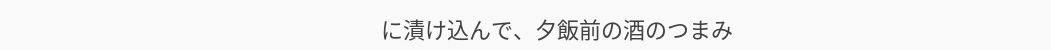に漬け込んで、夕飯前の酒のつまみ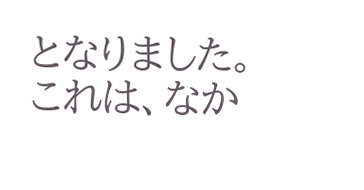となりました。これは、なか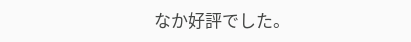なか好評でした。